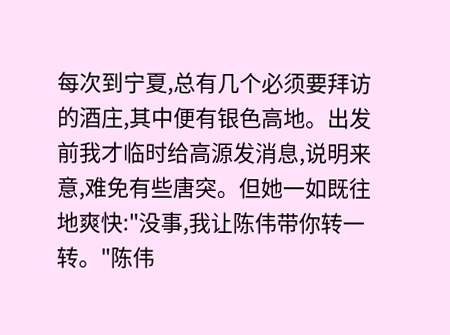每次到宁夏,总有几个必须要拜访的酒庄,其中便有银色高地。出发前我才临时给高源发消息,说明来意,难免有些唐突。但她一如既往地爽快:"没事,我让陈伟带你转一转。"陈伟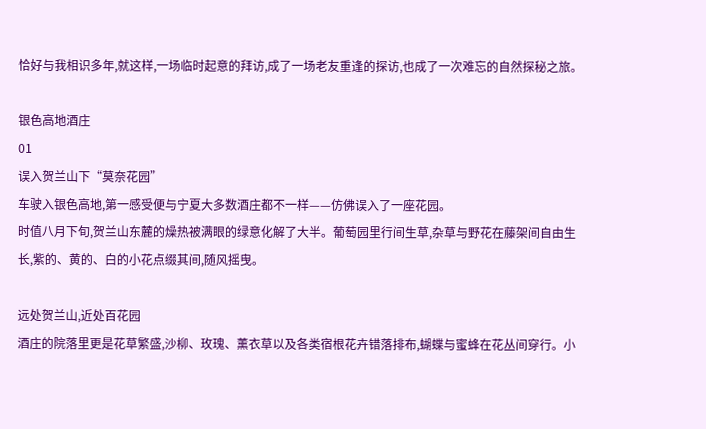恰好与我相识多年,就这样,一场临时起意的拜访,成了一场老友重逢的探访,也成了一次难忘的自然探秘之旅。

银色高地酒庄
01
误入贺兰山下“莫奈花园”
车驶入银色高地,第一感受便与宁夏大多数酒庄都不一样——仿佛误入了一座花园。
时值八月下旬,贺兰山东麓的燥热被满眼的绿意化解了大半。葡萄园里行间生草,杂草与野花在藤架间自由生长,紫的、黄的、白的小花点缀其间,随风摇曳。

远处贺兰山,近处百花园
酒庄的院落里更是花草繁盛,沙柳、玫瑰、薰衣草以及各类宿根花卉错落排布,蝴蝶与蜜蜂在花丛间穿行。小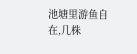池塘里游鱼自在,几株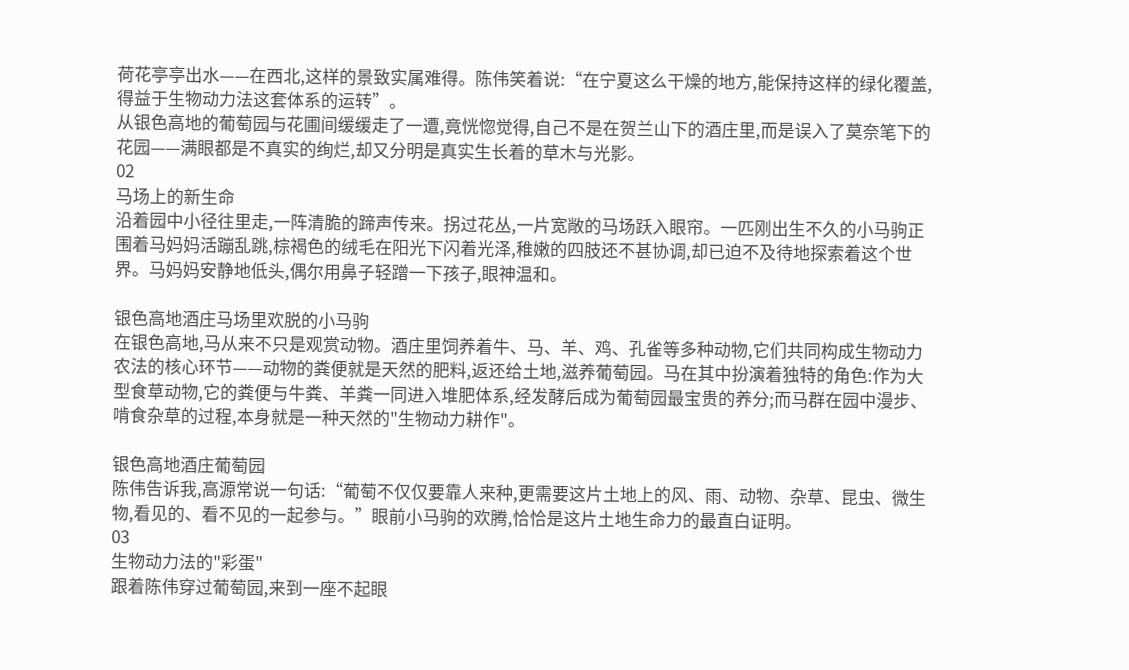荷花亭亭出水——在西北,这样的景致实属难得。陈伟笑着说:“在宁夏这么干燥的地方,能保持这样的绿化覆盖,得益于生物动力法这套体系的运转”。
从银色高地的葡萄园与花圃间缓缓走了一遭,竟恍惚觉得,自己不是在贺兰山下的酒庄里,而是误入了莫奈笔下的花园——满眼都是不真实的绚烂,却又分明是真实生长着的草木与光影。
02
马场上的新生命
沿着园中小径往里走,一阵清脆的蹄声传来。拐过花丛,一片宽敞的马场跃入眼帘。一匹刚出生不久的小马驹正围着马妈妈活蹦乱跳,棕褐色的绒毛在阳光下闪着光泽,稚嫩的四肢还不甚协调,却已迫不及待地探索着这个世界。马妈妈安静地低头,偶尔用鼻子轻蹭一下孩子,眼神温和。

银色高地酒庄马场里欢脱的小马驹
在银色高地,马从来不只是观赏动物。酒庄里饲养着牛、马、羊、鸡、孔雀等多种动物,它们共同构成生物动力农法的核心环节——动物的粪便就是天然的肥料,返还给土地,滋养葡萄园。马在其中扮演着独特的角色:作为大型食草动物,它的粪便与牛粪、羊粪一同进入堆肥体系,经发酵后成为葡萄园最宝贵的养分;而马群在园中漫步、啃食杂草的过程,本身就是一种天然的"生物动力耕作"。

银色高地酒庄葡萄园
陈伟告诉我,高源常说一句话:“葡萄不仅仅要靠人来种,更需要这片土地上的风、雨、动物、杂草、昆虫、微生物,看见的、看不见的一起参与。”眼前小马驹的欢腾,恰恰是这片土地生命力的最直白证明。
03
生物动力法的"彩蛋"
跟着陈伟穿过葡萄园,来到一座不起眼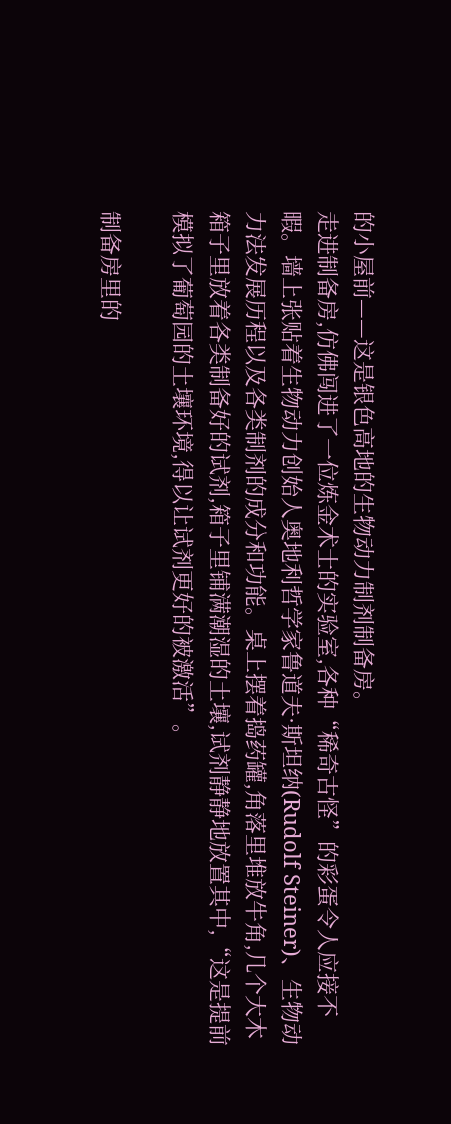的小屋前——这是银色高地的生物动力制剂制备房。
走进制备房,仿佛闯进了一位炼金术士的实验室,各种“稀奇古怪”的彩蛋令人应接不暇。墙上张贴着生物动力创始人奥地利哲学家鲁道夫·斯坦纳(Rudolf Steiner)、生物动力法发展历程以及各类制剂的成分和功能。桌上摆着捣药罐,角落里堆放牛角,几个大木箱子里放着各类制备好的试剂,箱子里铺满潮湿的土壤,试剂静静地放置其中,“这是提前模拟了葡萄园的土壤环境,得以让试剂更好的被激活”。

制备房里的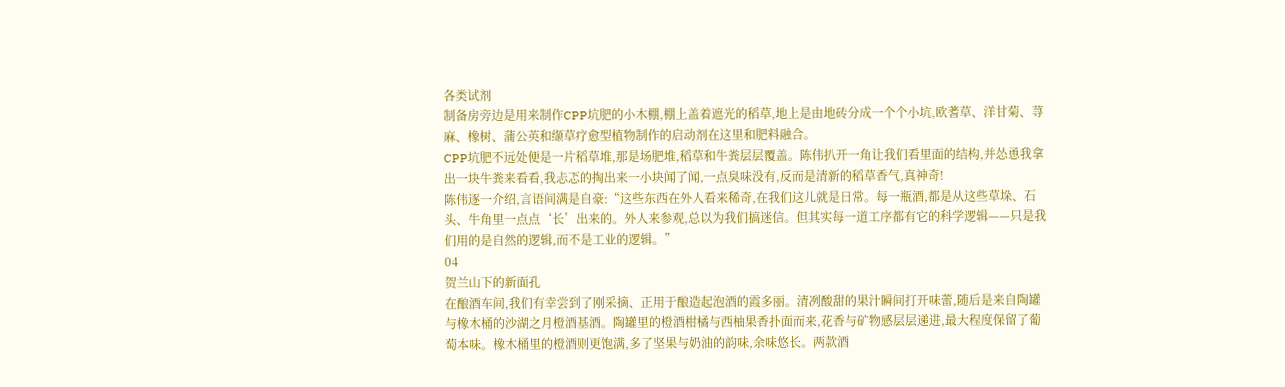各类试剂
制备房旁边是用来制作CPP坑肥的小木棚,棚上盖着遮光的稻草,地上是由地砖分成一个个小坑,欧蓍草、洋甘菊、荨麻、橡树、蒲公英和缬草疗愈型植物制作的启动剂在这里和肥料融合。
CPP坑肥不远处便是一片稻草堆,那是场肥堆,稻草和牛粪层层覆盖。陈伟扒开一角让我们看里面的结构,并怂恿我拿出一块牛粪来看看,我忐忑的掏出来一小块闻了闻,一点臭味没有,反而是清新的稻草香气,真神奇!
陈伟逐一介绍,言语间满是自豪:“这些东西在外人看来稀奇,在我们这儿就是日常。每一瓶酒,都是从这些草垛、石头、牛角里一点点‘长’出来的。外人来参观,总以为我们搞迷信。但其实每一道工序都有它的科学逻辑——只是我们用的是自然的逻辑,而不是工业的逻辑。”
04
贺兰山下的新面孔
在酿酒车间,我们有幸尝到了刚采摘、正用于酿造起泡酒的霞多丽。清冽酸甜的果汁瞬间打开味蕾,随后是来自陶罐与橡木桶的沙湖之月橙酒基酒。陶罐里的橙酒柑橘与西柚果香扑面而来,花香与矿物感层层递进,最大程度保留了葡萄本味。橡木桶里的橙酒则更饱满,多了坚果与奶油的韵味,余味悠长。两款酒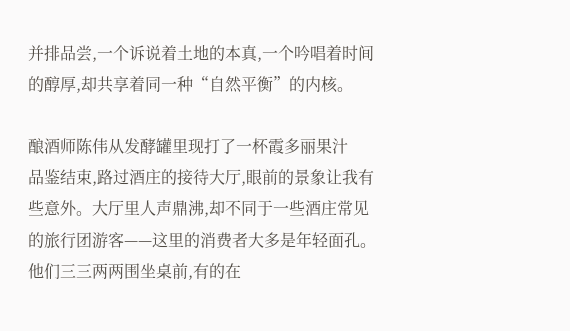并排品尝,一个诉说着土地的本真,一个吟唱着时间的醇厚,却共享着同一种“自然平衡”的内核。

酿酒师陈伟从发酵罐里现打了一杯霞多丽果汁
品鉴结束,路过酒庄的接待大厅,眼前的景象让我有些意外。大厅里人声鼎沸,却不同于一些酒庄常见的旅行团游客——这里的消费者大多是年轻面孔。他们三三两两围坐桌前,有的在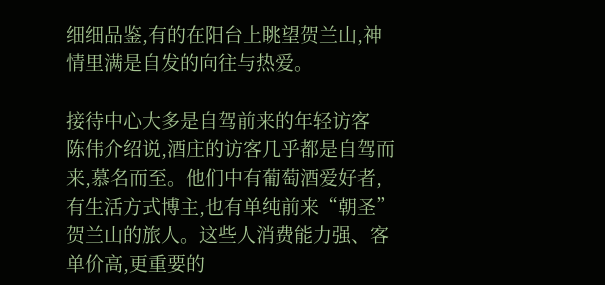细细品鉴,有的在阳台上眺望贺兰山,神情里满是自发的向往与热爱。

接待中心大多是自驾前来的年轻访客
陈伟介绍说,酒庄的访客几乎都是自驾而来,慕名而至。他们中有葡萄酒爱好者,有生活方式博主,也有单纯前来“朝圣”贺兰山的旅人。这些人消费能力强、客单价高,更重要的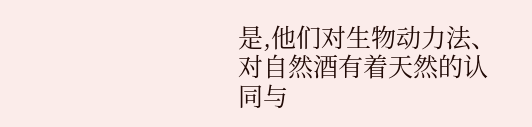是,他们对生物动力法、对自然酒有着天然的认同与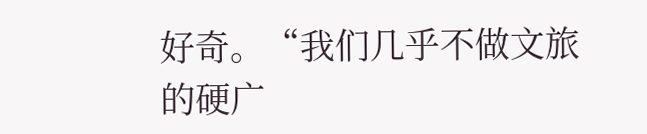好奇。“我们几乎不做文旅的硬广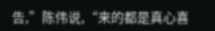告,”陈伟说,“来的都是真心喜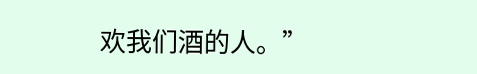欢我们酒的人。”